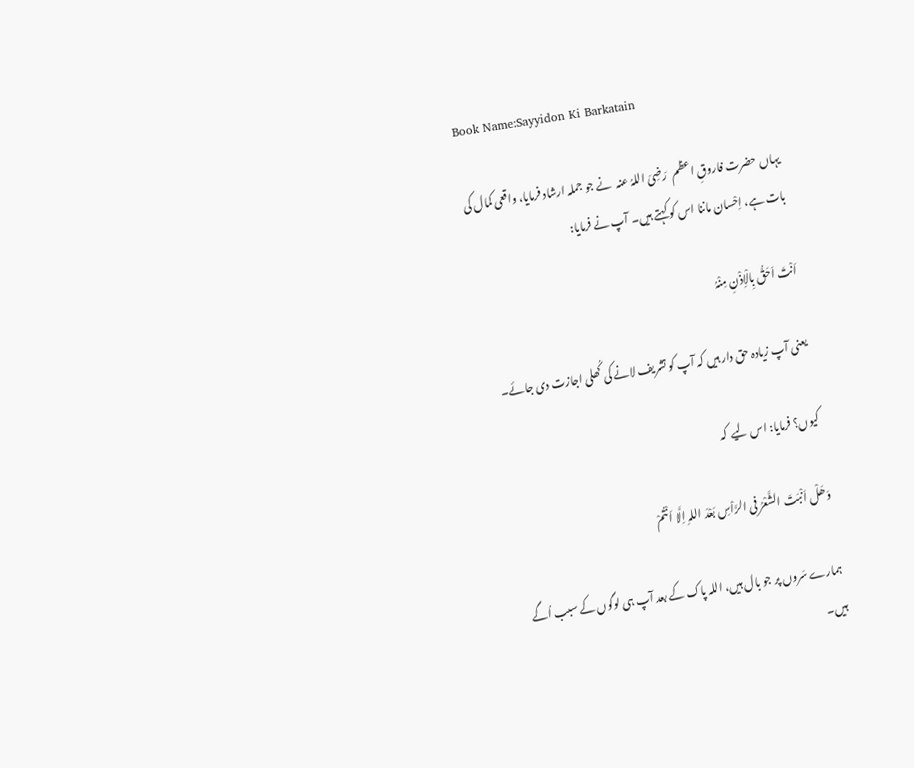Book Name:Sayyidon Ki Barkatain

یہاں حضرت فاروقِ اعظم  رَضِیَ اللہُ عنہ  نے جو جملہ ارشاد فرمایا، واقعی کمال کی بات ہے، اِحْسان ماننا اس کو کہتے ہیں۔ آپ نے فرمایا:

اَنْتَ اَحَقُّ بِالْاِذْنِ مِنْہُ

یعنی آپ زیادہ حق دار ہیں کہ آپ کو تشریف لانے کی کُھلی اجازت دی جائے۔

کیوں؟ فرمایا: اس لیے  کہ

وَھَلْ اَنْبَتَ الشَّعْرُ فِی الرَّاْسِ بَعْدَ اللہِ اِلَّا اَنْتُمْ

ہمارے سَروں پر جو بال ہیں، اللہ پاک کے بعد آپ ہی لوگوں کے سبب اُگے ہیں۔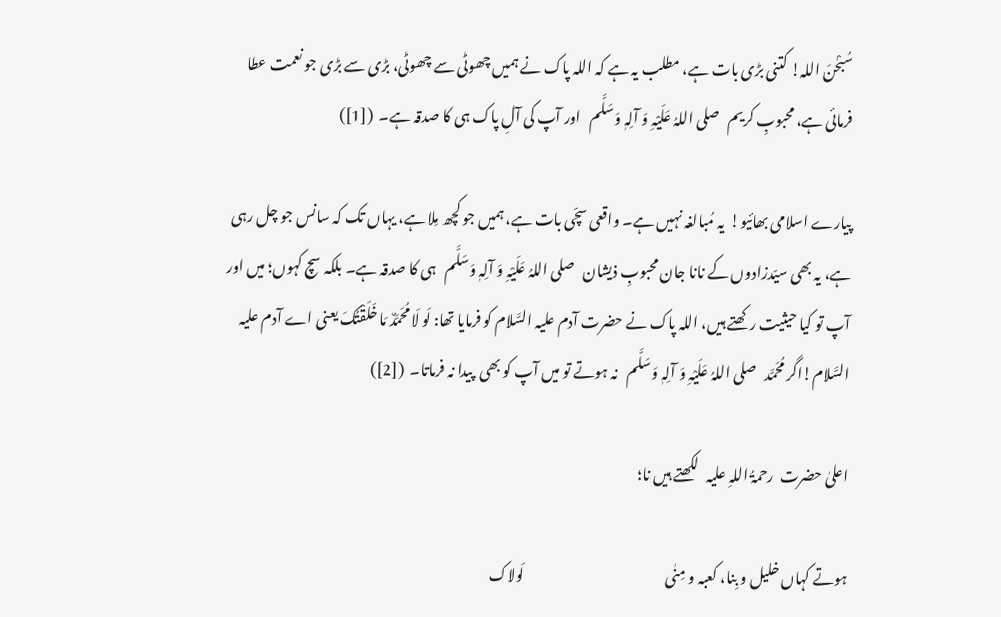سُبْحٰنَ اللہ! کتنی بڑی بات ہے، مطلب یہ ہے کہ اللہ پاک نے ہمیں چھوٹی سے چھوٹی، بڑی سے بڑی جو نعمت عطا فرمائی ہے، محبوبِ کریم   صلی اللہُ عَلَیْہِ وَ آلِہٖ وَسَلَّم   اور آپ کی آلِ پاک ہی کا صدقہ ہے۔  ([1])

پیارے اسلامی بھائیو!  یہ مُبالغہ نہیں ہے۔ واقعی سچّی بات ہے، ہمیں جو کچھ مِلا ہے، یہاں تک کہ سانس جو چل رہی ہے، یہ بھی سیّدزادوں کے نانا جان محبوبِ ذیشان   صلی اللہُ عَلَیْہِ وَ آلِہٖ وَسَلَّم   ہی کا صدقہ ہے۔ بلکہ سچ کہوں؛ میں اور آپ تو کیا حیثیت رکھتے ہیں، اللہ پاک نے حضرت آدم علیہ السَّلام کو فرمایا تھا: لَو لَا مُحَمَّدٌ مَا خَلَقْتُکَ یعنی اے آدم علیہ السَّلام!اگر مُحَمَّد   صلی اللہُ عَلَیْہِ وَ آلِہٖ وَسَلَّم   نہ ہوتے تو میں آپ کو بھی  پیدا نہ فرماتا۔  ([2])

اعلیٰ حضرت  رحمۃُ اللہِ علیہ   لکھتے ہیں نا؛

ہوتے کہاں خلیل و بِنا، کعبہ و مِنٰی                                                 لَولاک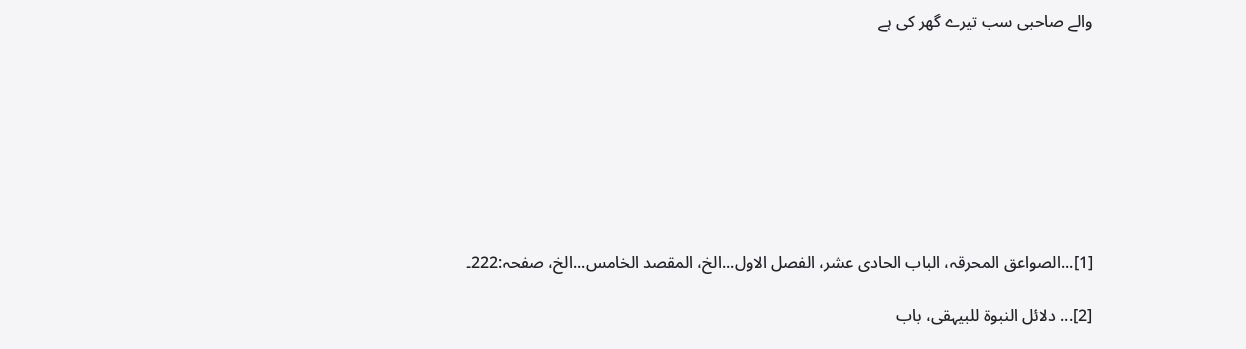والے صاحبی سب تیرے گھر کی ہے








[1]...الصواعق المحرقہ، الباب الحادی عشر، الفصل الاول...الخ، المقصد الخامس...الخ، صفحہ:222۔

[2]... دلائل النبوۃ للبیہقی، باب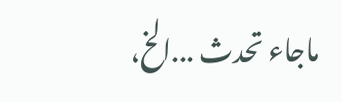ماجاء تحدث ...الخ،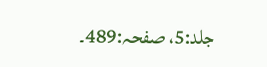جلد:5، صفحہ:489۔